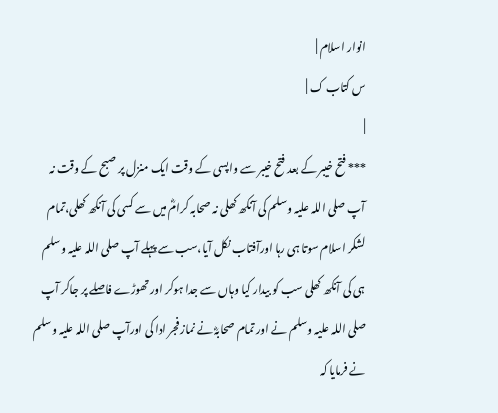انوار اسلام |
س کتاب ک |
|
*** فتح خیبر کے بعد فتح خیبر سے واپسی کے وقت ایک منزل پر صبح کے وقت نہ آپ صلی اللہ علیہ وسلم کی آنکھ کھلی نہ صحابہ کرامؓ میں سے کسی کی آنکھ کھلی،تمام لشکر اسلام سوتا ہی رہا اورآفتاب نکل آیا،سب سے پہلے آپ صلی اللہ علیہ وسلم ہی کی آنکھ کھلی سب کو بیدار کیا وہاں سے جدا ہوکر اور تھوڑے فاصلے پر جاکر آپ صلی اللہ علیہ وسلم نے اور تمام صحابہؓ نے نماز فجر ادا کی اورآپ صلی اللہ علیہ وسلم نے فرمایا کہ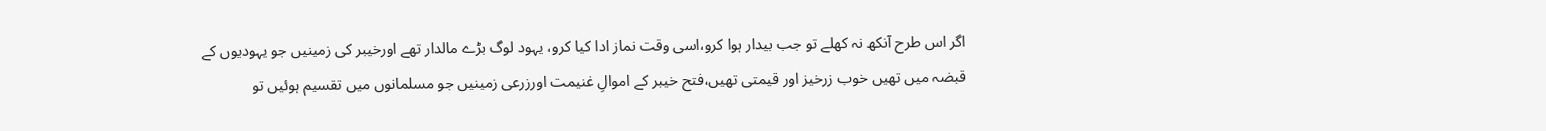اگر اس طرح آنکھ نہ کھلے تو جب بیدار ہوا کرو،اسی وقت نماز ادا کیا کرو، یہود لوگ بڑے مالدار تھے اورخیبر کی زمینیں جو یہودیوں کے قبضہ میں تھیں خوب زرخیز اور قیمتی تھیں،فتح خیبر کے اموالِ غنیمت اورزرعی زمینیں جو مسلمانوں میں تقسیم ہوئیں تو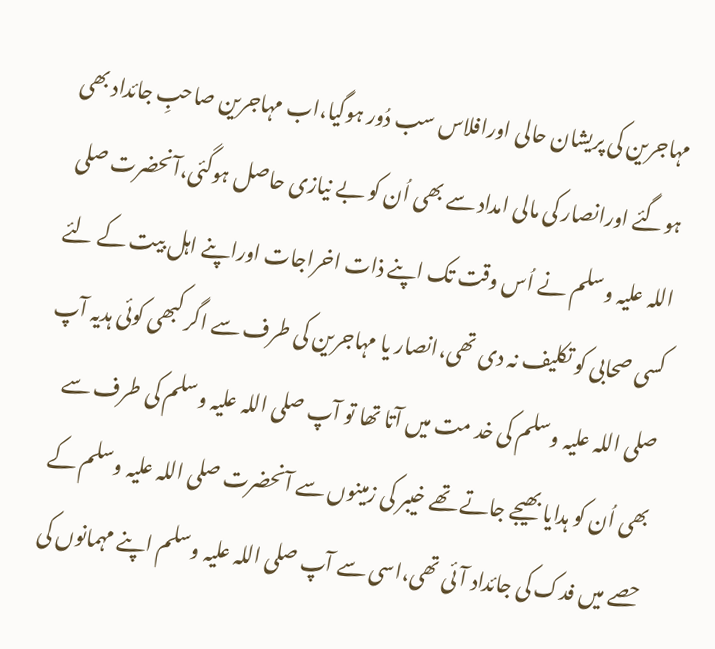مہاجرین کی پریشان حالی اورافلاس سب دُور ہوگیا،اب مہاجرین صاحبِ جائداد بھی ہوگئے اورانصار کی مالی امداد سے بھی اُن کو بے نیازی حاصل ہوگئی،آنحضرت صلی اللہ علیہ وسلم نے اُس وقت تک اپنے ذات اخراجات اوراپنے اہل بیت کے لئے کسی صحابی کو تکلیف نہ دی تھی،انصار یا مہاجرین کی طرف سے اگر کبھی کوئی ہدیہ آپ صلی اللہ علیہ وسلم کی خد مت میں آتا تھا تو آپ صلی اللہ علیہ وسلم کی طرف سے بھی اُن کو ہدایا بھیجے جاتے تھے خیبر کی زمینوں سے آنحضرت صلی اللہ علیہ وسلم کے حصے میں فدک کی جائداد آئی تھی،اسی سے آپ صلی اللہ علیہ وسلم اپنے مہمانوں کی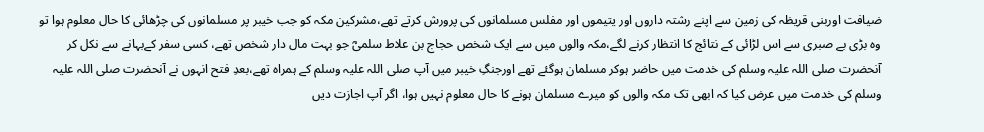ضیافت اوربنی قریظہ کی زمین سے اپنے رشتہ داروں اور یتیموں اور مفلس مسلمانوں کی پرورش کرتے تھے،مشرکین مکہ کو جب خیبر پر مسلمانوں کی چڑھائی کا حال معلوم ہوا تو وہ بڑی بے صبری سے اس لڑائی کے نتائج کا انتظار کرنے لگے،مکہ والوں میں سے ایک شخص حجاج بن علاط سلمیؓ جو بہت مال دار شخص تھے، کسی سفر کےبہانے سے نکل کر آنحضرت صلی اللہ علیہ وسلم کی خدمت میں حاضر ہوکر مسلمان ہوگئے تھے اورجنگِ خیبر میں آپ صلی اللہ علیہ وسلم کے ہمراہ تھے،بعدِ فتح انہوں نے آنحضرت صلی اللہ علیہ وسلم کی خدمت میں عرض کیا کہ ابھی تک مکہ والوں کو میرے مسلمان ہونے کا حال معلوم نہیں ہوا، اگر آپ اجازت دیں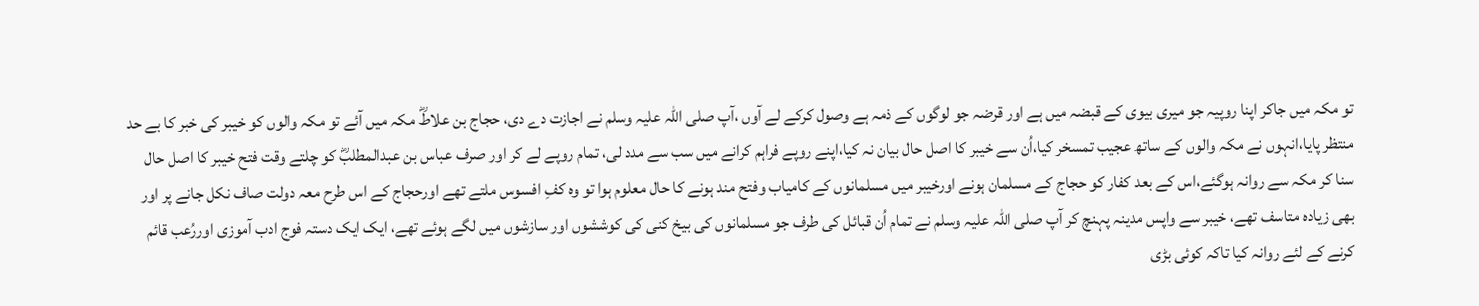تو مکہ میں جاکر اپنا روپیہ جو میری بیوی کے قبضہ میں ہے اور قرضہ جو لوگوں کے ذمہ ہے وصول کرکے لے آوں ،آپ صلی اللہ علیہ وسلم نے اجازت دے دی، حجاج بن علاطؓ مکہ میں آئے تو مکہ والوں کو خیبر کی خبر کا بے حد منتظر پایا،انہوں نے مکہ والوں کے ساتھ عجیب تمسخر کیا،اُن سے خیبر کا اصل حال بیان نہ کیا،اپنے روپے فراہم کرانے میں سب سے مدد لی، تمام روپے لے کر اور صرف عباس بن عبدالمطلبؓ کو چلتے وقت فتح خیبر کا اصل حال سنا کر مکہ سے روانہ ہوگئے،اس کے بعد کفار کو حجاج کے مسلمان ہونے اورخیبر میں مسلمانوں کے کامیاب وفتح مند ہونے کا حال معلوم ہوا تو وہ کفِ افسوس ملتے تھے اورحجاج کے اس طرح معہ دولت صاف نکل جانے پر اور بھی زیادہ متاسف تھے، خیبر سے واپس مدینہ پہنچ کر آپ صلی اللہ علیہ وسلم نے تمام اُن قبائل کی طرف جو مسلمانوں کی بیخ کنی کی کوششوں اور سازشوں میں لگے ہوئے تھے، ایک ایک دستہ فوج ادب آموزی اوررُعب قائم کرنے کے لئے روانہ کیا تاکہ کوئی بڑی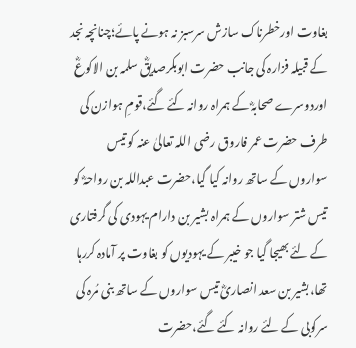بغاوت اورخطرناک سازش سرسبز نہ ہونے پائے؛چنانچہ نجد کے قبیلہ فزارہ کی جانب حضرت ابوبکرصدیقؓ سلمہ بن الاکوعؓ اوردوسرے صحابہؓ کے ہمراہ روانہ کئے گئے،قومِ ہوازن کی طرف حضرت عمر فاروق رضی اللہ تعالیٰ عنہ کو تیس سواروں کے ساتھ روانہ کیا گیا،حضرت عبداللہ بن رواحہؓ کو تیس شتر سواروں کے ہمراہ بشیر بن دارام یہودی کی گرفتاری کے لئے بھیجا گیا جو خیبر کے یہودیوں کو بغاوت پر آمادہ کررہا تھا،بشیر بن سعد انصاریؓ تیس سواروں کے ساتھ بنی مُرہ کی سرکوبی کے لئے روانہ کئے گئے،حضرت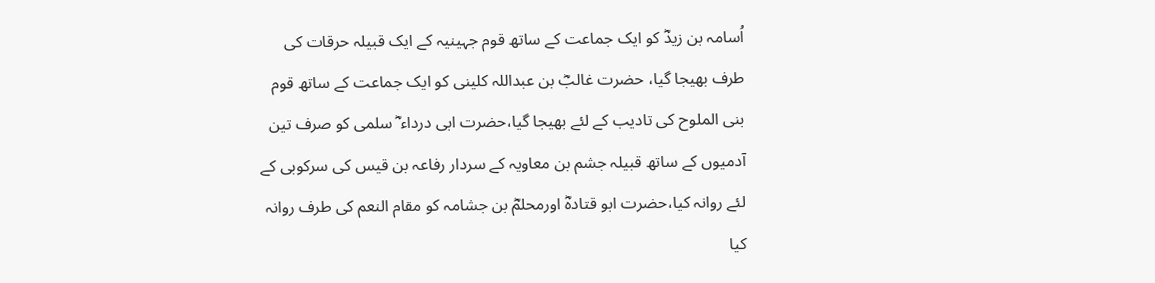اُسامہ بن زیدؓ کو ایک جماعت کے ساتھ قوم جہینیہ کے ایک قبیلہ حرقات کی طرف بھیجا گیا، حضرت غالبؓ بن عبداللہ کلینی کو ایک جماعت کے ساتھ قوم بنی الملوح کی تادیب کے لئے بھیجا گیا،حضرت ابی درداء ؓ سلمی کو صرف تین آدمیوں کے ساتھ قبیلہ جشم بن معاویہ کے سردار رفاعہ بن قیس کی سرکوبی کے لئے روانہ کیا،حضرت ابو قتادہؓ اورمحلمؓ بن جشامہ کو مقام النعم کی طرف روانہ کیا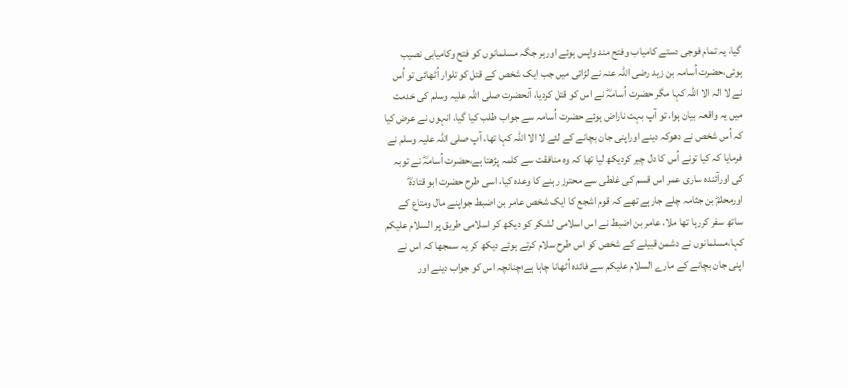گیا، یہ تمام فوجی دستے کامیاب وفتح مند واپس ہوئے اورہر جگہ مسلمانوں کو فتح وکامیابی نصیب ہوئی،حضرت اُسامہ بن زید رضی اللہ عنہ نے لڑائی میں جب ایک شخص کے قتل کو تلوار اُٹھائی تو اُس نے لا الہ الا اللہ کہا مگر حضرت اُسامہؓ نے اس کو قتل کردیا، آنحضرت صلی اللہ علیہ وسلم کی خدمت میں یہ واقعہ بیان ہوا، تو آپ بہت ناراض ہوئے حضرت اُسامہ سے جواب طلب کیا گیا، انہوں نے عرض کیا کہ اُس شخص نے دھوکہ دینے اوراپنی جان بچانے کے لئے لا الا اللہ کہا تھا، آپ صلی اللہ علیہ وسلم نے فرمایا کہ کیا تونے اُس کا دل چیر کردیکھ لیا تھا کہ وہ منافقت سے کلمہ پڑھتا ہے،حضرت اُسامہؓ نے توبہ کی اورآئندہ ساری عمر اس قسم کی غلطی سے محترز رہنے کا وعدہ کیا، اسی طرح حضرت ابو قتادہؓ اورمحلمؓ بن جثامہ چلے جارہے تھے کہ قوم اشجع کا ایک شخص عامر بن اضبط جواپنے مال ومتاع کے ساتھ سفر کررہا تھا ملا، عامر بن اضبط نے اس اسلامی لشکر کو دیکھ کر اسلامی طریق پر السلام علیکم کہا،مسلمانوں نے دشمن قبیلے کے شخص کو اس طرح سلام کرتے ہوئے دیکھ کر یہ سمجھا کہ اس نے اپنی جان بچانے کے مارے السلام علیکم سے فائدہ اُٹھانا چاہا ہے؛چنانچہ اس کو جواب دینے اور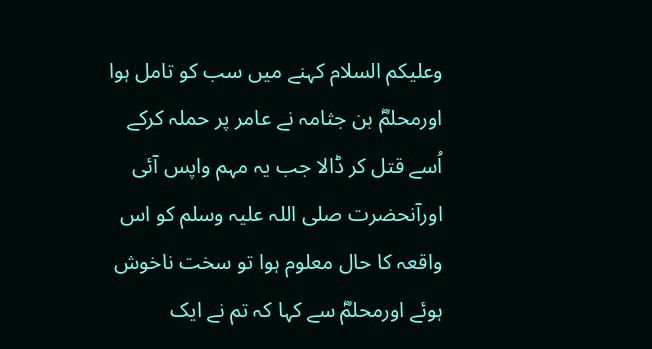وعلیکم السلام کہنے میں سب کو تامل ہوا اورمحلمؓ بن جثامہ نے عامر پر حملہ کرکے اُسے قتل کر ڈالا جب یہ مہم واپس آئی اورآنحضرت صلی اللہ علیہ وسلم کو اس واقعہ کا حال معلوم ہوا تو سخت ناخوش ہوئے اورمحلمؓ سے کہا کہ تم نے ایک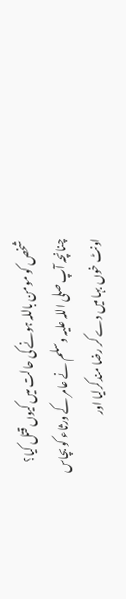شخص کو مومن باللہ ہونے کی حالت میں کیوں قتل کیا؟ چنانچہ آپ صلی اللہ علیہ وسلم نے عامر کے ورثاء کو بچاس اونٹ خوں بہا میں دے کر رضا مندکرلیا اور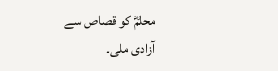محلمؓ کو قصاص سے آزادی ملی۔